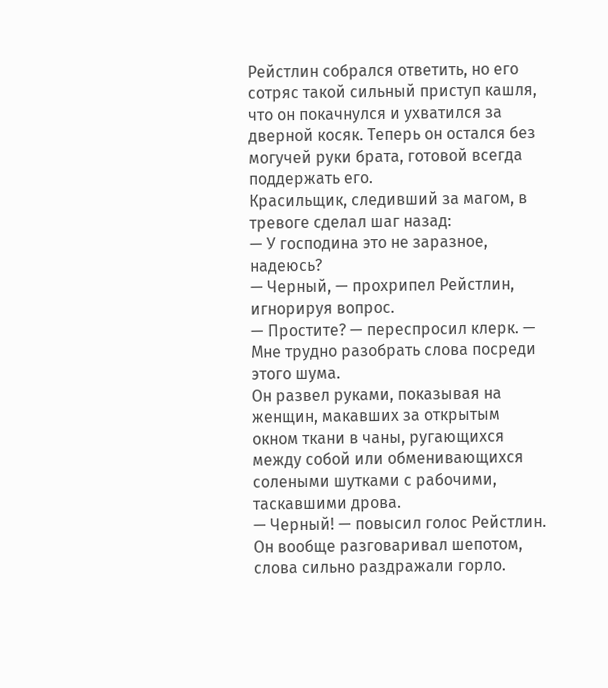Рейстлин собрался ответить, но его сотряс такой сильный приступ кашля, что он покачнулся и ухватился за дверной косяк. Теперь он остался без могучей руки брата, готовой всегда поддержать его.
Красильщик, следивший за магом, в тревоге сделал шаг назад:
— У господина это не заразное, надеюсь?
— Черный, — прохрипел Рейстлин, игнорируя вопрос.
— Простите? — переспросил клерк. — Мне трудно разобрать слова посреди этого шума.
Он развел руками, показывая на женщин, макавших за открытым окном ткани в чаны, ругающихся между собой или обменивающихся солеными шутками с рабочими, таскавшими дрова.
— Черный! — повысил голос Рейстлин. Он вообще разговаривал шепотом, слова сильно раздражали горло.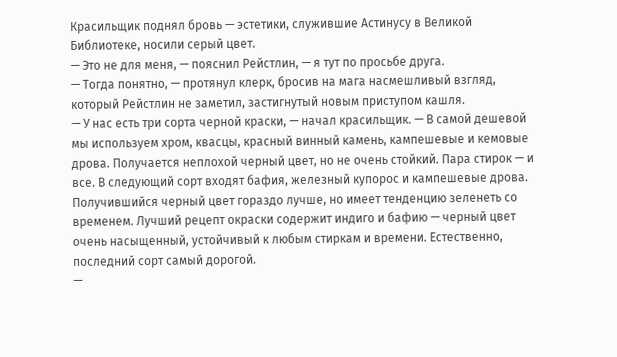Красильщик поднял бровь — эстетики, служившие Астинусу в Великой Библиотеке, носили серый цвет.
— Это не для меня, — пояснил Рейстлин, — я тут по просьбе друга.
— Тогда понятно, — протянул клерк, бросив на мага насмешливый взгляд, который Рейстлин не заметил, застигнутый новым приступом кашля.
— У нас есть три сорта черной краски, — начал красильщик. — В самой дешевой мы используем хром, квасцы, красный винный камень, кампешевые и кемовые дрова. Получается неплохой черный цвет, но не очень стойкий. Пара стирок — и все. В следующий сорт входят бафия, железный купорос и кампешевые дрова. Получившийся черный цвет гораздо лучше, но имеет тенденцию зеленеть со временем. Лучший рецепт окраски содержит индиго и бафию — черный цвет очень насыщенный, устойчивый к любым стиркам и времени. Естественно, последний сорт самый дорогой.
—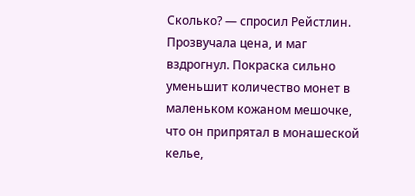Сколько? — спросил Рейстлин.
Прозвучала цена, и маг вздрогнул. Покраска сильно уменьшит количество монет в маленьком кожаном мешочке, что он припрятал в монашеской келье,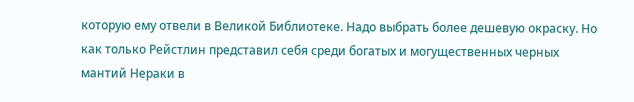которую ему отвели в Великой Библиотеке. Надо выбрать более дешевую окраску. Но как только Рейстлин представил себя среди богатых и могущественных черных мантий Нераки в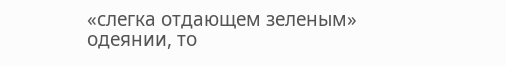«слегка отдающем зеленым» одеянии, то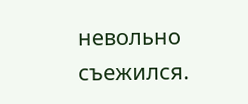невольно съежился.